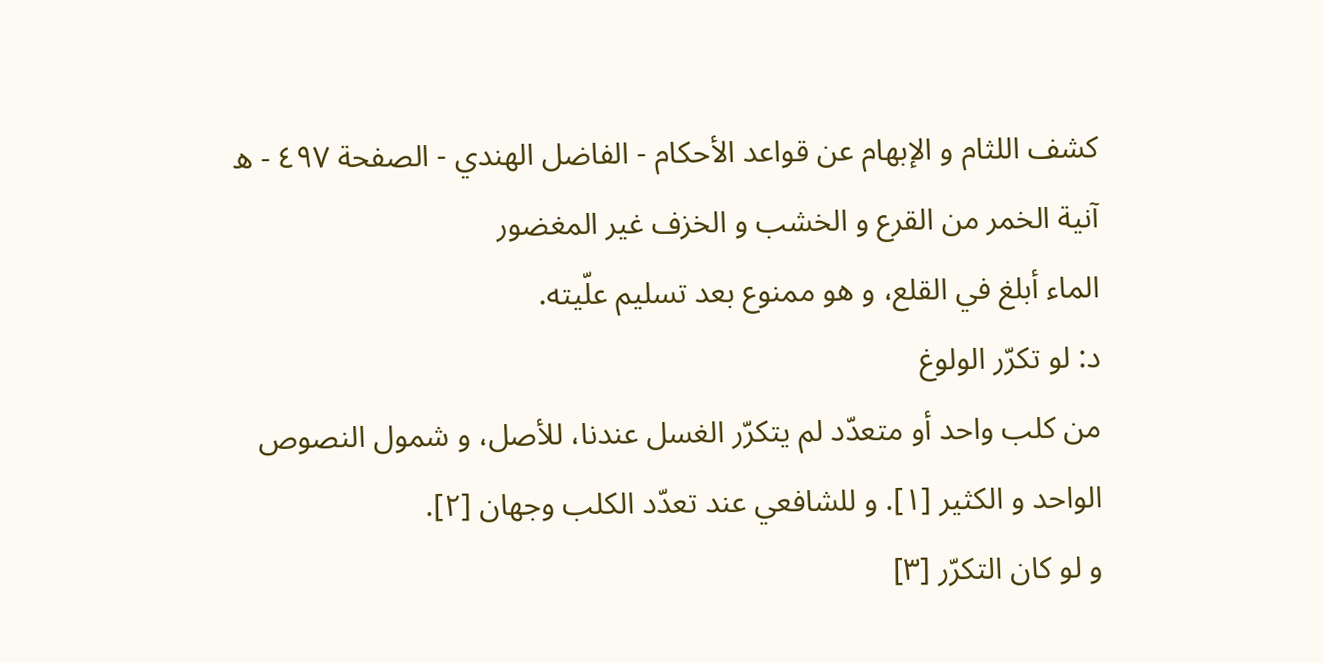كشف اللثام و الإبهام عن قواعد الأحكام - الفاضل الهندي - الصفحة ٤٩٧ - ه آنية الخمر من القرع و الخشب و الخزف غير المغضور
الماء أبلغ في القلع، و هو ممنوع بعد تسليم علّيته.
د: لو تكرّر الولوغ
من كلب واحد أو متعدّد لم يتكرّر الغسل عندنا، للأصل، و شمول النصوص الواحد و الكثير [١]. و للشافعي عند تعدّد الكلب وجهان [٢].
و لو كان التكرّر [٣]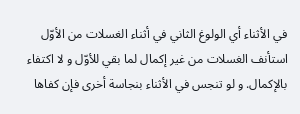في الأثناء أي الولوغ الثاني في أثناء الغسلات من الأوّل استأنف الغسلات من غير إكمال لما بقي للأوّل و لا اكتفاء بالإكمال. و لو تنجس في الأثناء بنجاسة أخرى فإن كفاها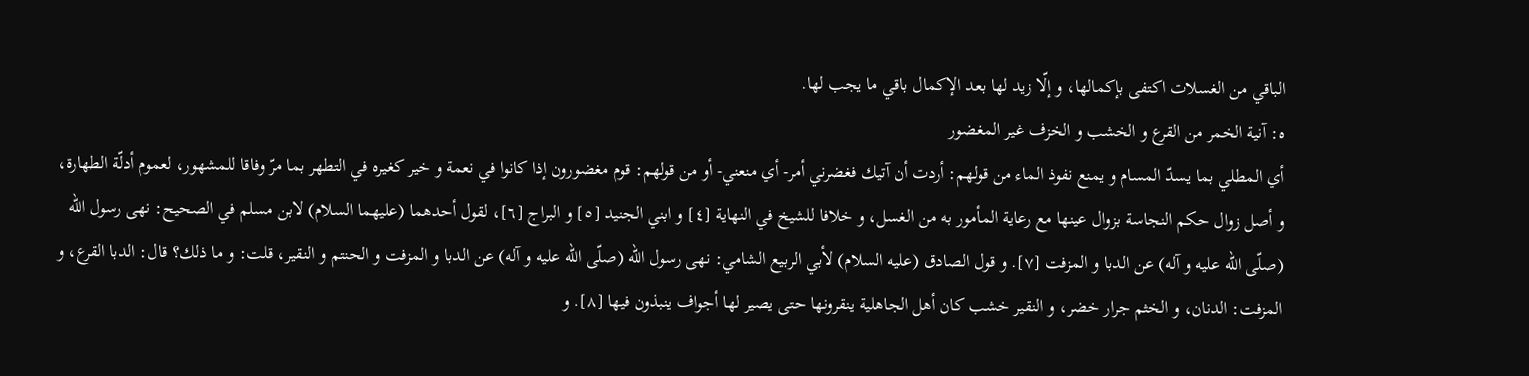الباقي من الغسلات اكتفى بإكمالها، و إلّا زيد لها بعد الإكمال باقي ما يجب لها.
ه: آنية الخمر من القرع و الخشب و الخزف غير المغضور
أي المطلي بما يسدّ المسام و يمنع نفوذ الماء من قولهم: أردت أن آتيك فغضرني أمر- أي منعني- أو من قولهم: قوم مغضورون إذا كانوا في نعمة و خير كغيره في التطهر بما مرّ وفاقا للمشهور، لعموم أدلّة الطهارة، و أصل زوال حكم النجاسة بزوال عينها مع رعاية المأمور به من الغسل، و خلافا للشيخ في النهاية [٤] و ابني الجنيد [٥] و البراج [٦]، لقول أحدهما (عليهما السلام) لابن مسلم في الصحيح: نهى رسول اللّه (صلّى اللّه عليه و آله) عن الدبا و المزفت [٧]. و قول الصادق (عليه السلام) لأبي الربيع الشامي: نهى رسول اللّه (صلّى اللّه عليه و آله) عن الدبا و المزفت و الحنتم و النقير، قلت: و ما ذلك؟ قال: الدبا القرع، و المزفت: الدنان، و الخثم جرار خضر، و النقير خشب كان أهل الجاهلية ينقرونها حتى يصير لها أجواف ينبذون فيها [٨]. و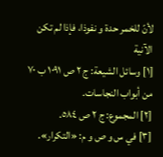لأنّ للخمر حدة و نفوذا، فإذا لم تكن الآنية
[١] وسائل الشيعة: ج ٢ ص ١٠٩١ ب ٧٠ من أبواب النجاسات.
[٢] المجموع: ج ٢ ص ٥٨٤.
[٣] في س و ص و م: «التكرار».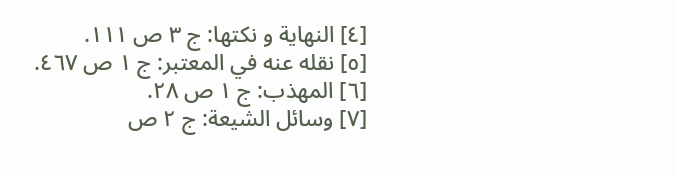[٤] النهاية و نكتها: ج ٣ ص ١١١.
[٥] نقله عنه في المعتبر: ج ١ ص ٤٦٧.
[٦] المهذب: ج ١ ص ٢٨.
[٧] وسائل الشيعة: ج ٢ ص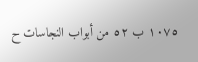١٠٧٥ ب ٥٢ من أبواب النجاسات ح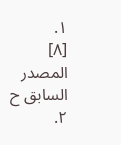١.
[٨] المصدر السابق ح ٢.